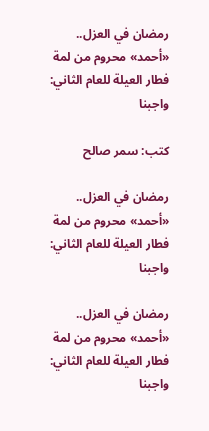رمضان في العزل.. «أحمد» محروم من لمة فطار العيلة للعام الثاني: واجبنا

كتب: سمر صالح

رمضان في العزل.. «أحمد» محروم من لمة فطار العيلة للعام الثاني: واجبنا

رمضان في العزل.. «أحمد» محروم من لمة فطار العيلة للعام الثاني: واجبنا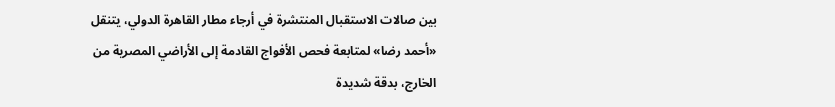بين صالات الاستقبال المنتشرة في أرجاء مطار القاهرة الدولي، يتنقل «أحمد رضا» لمتابعة فحص الأفواج القادمة إلى الأراضي المصرية من الخارج، بدقة شديدة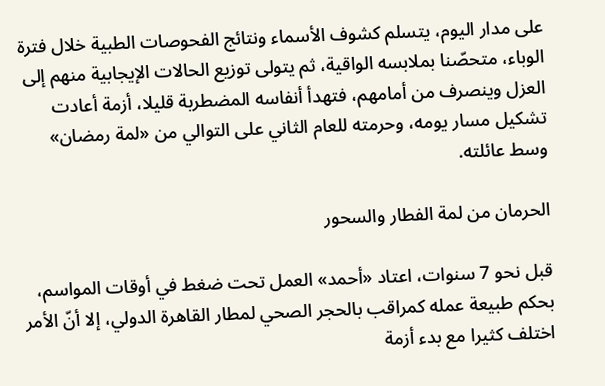على مدار اليوم، يتسلم كشوف الأسماء ونتائج الفحوصات الطبية خلال فترة الوباء، متحصّنا بملابسه الواقية، ثم يتولى توزيع الحالات الإيجابية منهم إلى العزل وينصرف من أمامهم، فتهدأ أنفاسه المضطربة قليلا، أزمة أعادت تشكيل مسار يومه، وحرمته للعام الثاني على التوالي من «لمة رمضان» وسط عائلته.

الحرمان من لمة الفطار والسحور

قبل نحو 7 سنوات، اعتاد «أحمد» العمل تحت ضغط في أوقات المواسم، بحكم طبيعة عمله كمراقب بالحجر الصحي لمطار القاهرة الدولي، إلا أنّ الأمر اختلف كثيرا مع بدء أزمة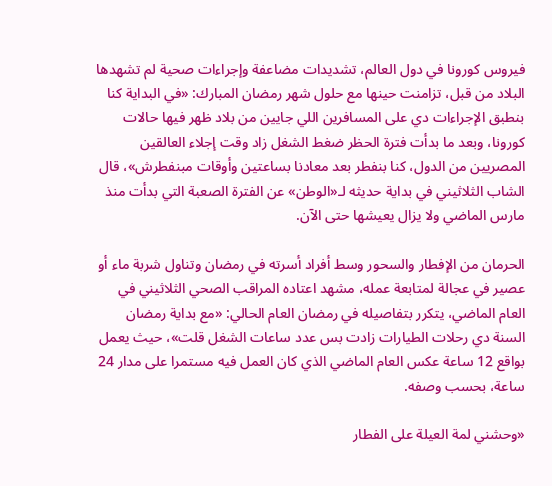فيروس كورونا في دول العالم، تشديدات مضاعفة وإجراءات صحية لم تشهدها البلاد من قبل، تزامنت حينها مع حلول شهر رمضان المبارك: «في البداية كنا بنطبق الإجراءات دي على المسافرين اللي جايين من بلاد ظهر فيها حالات كورونا، وبعد ما بدأت فترة الحظر ضغط الشغل زاد وقت إجلاء العالقين المصريين من الدول، كنا بنفطر بعد معادنا بساعتين وأوقات مبنفطرش»، قال الشاب الثلاثيني في بداية حديثه لـ«الوطن» عن الفترة الصعبة التي بدأت منذ مارس الماضي ولا يزال يعيشها حتى الآن.

الحرمان من الإفطار والسحور وسط أفراد أسرته في رمضان وتناول شربة ماء أو عصير في عجالة لمتابعة عمله، مشهد اعتاده المراقب الصحي الثلاثيني في العام الماضي، يتكرر بتفاصيله في رمضان العام الحالي: «مع بداية رمضان السنة دي رحلات الطيارات زادت بس عدد ساعات الشغل قلت»، حيث يعمل بواقع 12 ساعة عكس العام الماضي الذي كان العمل فيه مستمرا على مدار 24 ساعة، بحسب وصفه.

«وحشني لمة العيلة على الفطار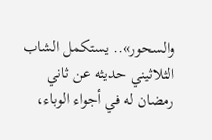والسحور».. يستكمل الشاب الثلاثيني حديثه عن ثاني رمضان له في أجواء الوباء،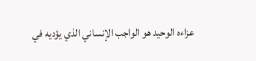عزاءه الوحيد هو الواجب الإنساني الذي يؤديه في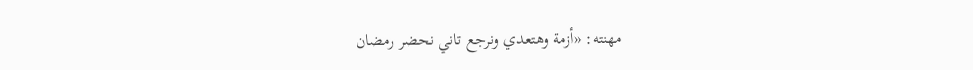مهنته: «أزمة وهتعدي ونرجع تاني نحضر رمضان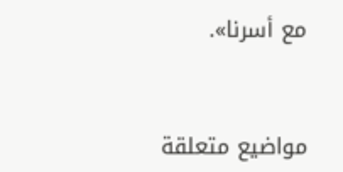مع أسرنا».


مواضيع متعلقة